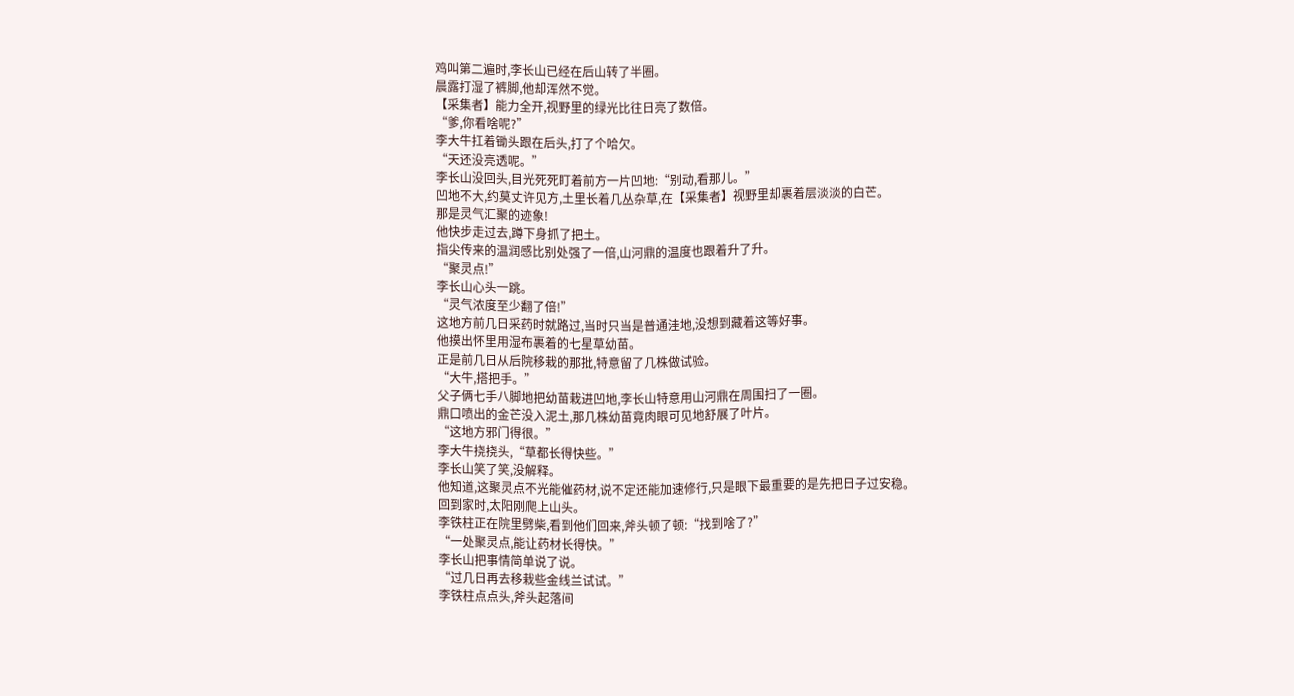鸡叫第二遍时,李长山已经在后山转了半圈。
晨露打湿了裤脚,他却浑然不觉。
【采集者】能力全开,视野里的绿光比往日亮了数倍。
“爹,你看啥呢?”
李大牛扛着锄头跟在后头,打了个哈欠。
“天还没亮透呢。”
李长山没回头,目光死死盯着前方一片凹地:“别动,看那儿。”
凹地不大,约莫丈许见方,土里长着几丛杂草,在【采集者】视野里却裹着层淡淡的白芒。
那是灵气汇聚的迹象!
他快步走过去,蹲下身抓了把土。
指尖传来的温润感比别处强了一倍,山河鼎的温度也跟着升了升。
“聚灵点!”
李长山心头一跳。
“灵气浓度至少翻了倍!”
这地方前几日采药时就路过,当时只当是普通洼地,没想到藏着这等好事。
他摸出怀里用湿布裹着的七星草幼苗。
正是前几日从后院移栽的那批,特意留了几株做试验。
“大牛,搭把手。”
父子俩七手八脚地把幼苗栽进凹地,李长山特意用山河鼎在周围扫了一圈。
鼎口喷出的金芒没入泥土,那几株幼苗竟肉眼可见地舒展了叶片。
“这地方邪门得很。”
李大牛挠挠头,“草都长得快些。”
李长山笑了笑,没解释。
他知道,这聚灵点不光能催药材,说不定还能加速修行,只是眼下最重要的是先把日子过安稳。
回到家时,太阳刚爬上山头。
李铁柱正在院里劈柴,看到他们回来,斧头顿了顿:“找到啥了?”
“一处聚灵点,能让药材长得快。”
李长山把事情简单说了说。
“过几日再去移栽些金线兰试试。”
李铁柱点点头,斧头起落间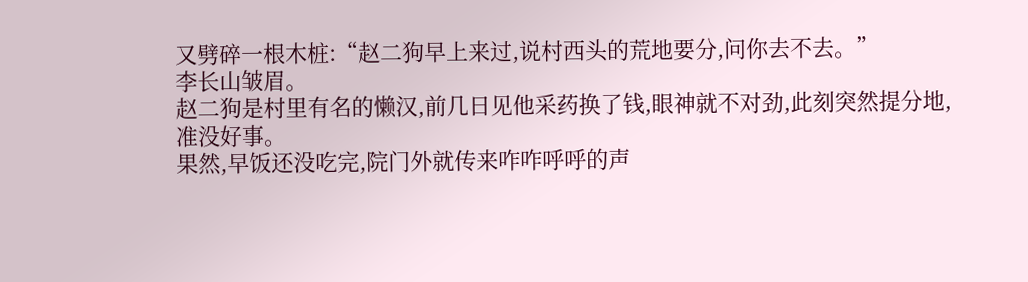又劈碎一根木桩:“赵二狗早上来过,说村西头的荒地要分,问你去不去。”
李长山皱眉。
赵二狗是村里有名的懒汉,前几日见他采药换了钱,眼神就不对劲,此刻突然提分地,准没好事。
果然,早饭还没吃完,院门外就传来咋咋呼呼的声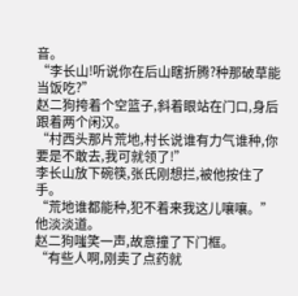音。
“李长山!听说你在后山瞎折腾?种那破草能当饭吃?”
赵二狗挎着个空篮子,斜着眼站在门口,身后跟着两个闲汉。
“村西头那片荒地,村长说谁有力气谁种,你要是不敢去,我可就领了!”
李长山放下碗筷,张氏刚想拦,被他按住了手。
“荒地谁都能种,犯不着来我这儿嚷嚷。”他淡淡道。
赵二狗嗤笑一声,故意撞了下门框。
“有些人啊,刚卖了点药就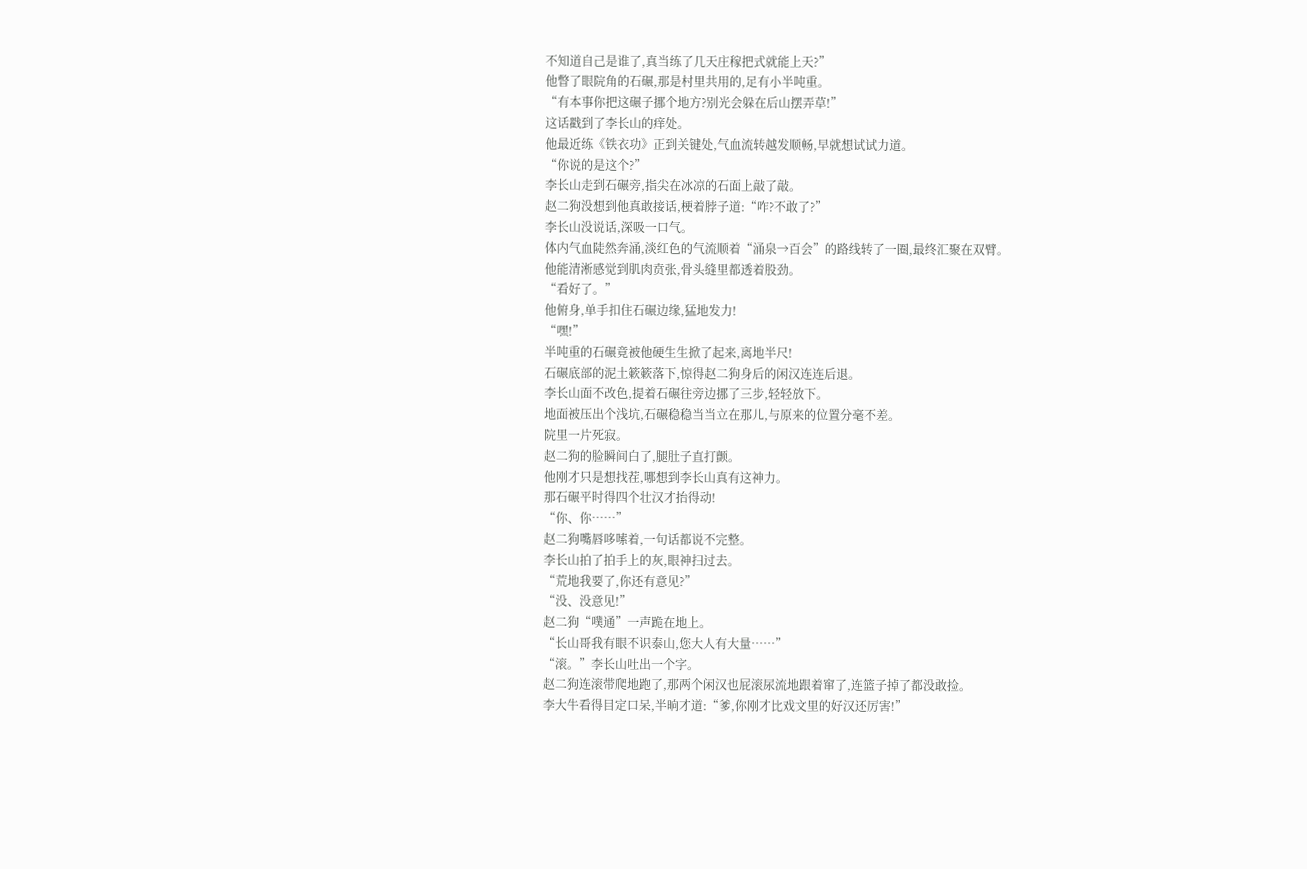不知道自己是谁了,真当练了几天庄稼把式就能上天?”
他瞥了眼院角的石碾,那是村里共用的,足有小半吨重。
“有本事你把这碾子挪个地方?别光会躲在后山摆弄草!”
这话戳到了李长山的痒处。
他最近练《铁衣功》正到关键处,气血流转越发顺畅,早就想试试力道。
“你说的是这个?”
李长山走到石碾旁,指尖在冰凉的石面上敲了敲。
赵二狗没想到他真敢接话,梗着脖子道:“咋?不敢了?”
李长山没说话,深吸一口气。
体内气血陡然奔涌,淡红色的气流顺着“涌泉→百会”的路线转了一圈,最终汇聚在双臂。
他能清淅感觉到肌肉贲张,骨头缝里都透着股劲。
“看好了。”
他俯身,单手扣住石碾边缘,猛地发力!
“嘿!”
半吨重的石碾竟被他硬生生掀了起来,离地半尺!
石碾底部的泥土簌簌落下,惊得赵二狗身后的闲汉连连后退。
李长山面不改色,提着石碾往旁边挪了三步,轻轻放下。
地面被压出个浅坑,石碾稳稳当当立在那儿,与原来的位置分毫不差。
院里一片死寂。
赵二狗的脸瞬间白了,腿肚子直打颤。
他刚才只是想找茬,哪想到李长山真有这神力。
那石碾平时得四个壮汉才抬得动!
“你、你……”
赵二狗嘴唇哆嗦着,一句话都说不完整。
李长山拍了拍手上的灰,眼神扫过去。
“荒地我要了,你还有意见?”
“没、没意见!”
赵二狗“噗通”一声跪在地上。
“长山哥我有眼不识泰山,您大人有大量……”
“滚。”李长山吐出一个字。
赵二狗连滚带爬地跑了,那两个闲汉也屁滚尿流地跟着窜了,连篮子掉了都没敢捡。
李大牛看得目定口呆,半晌才道:“爹,你刚才比戏文里的好汉还厉害!”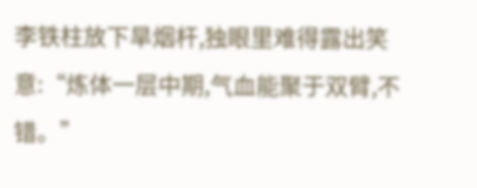李铁柱放下旱烟杆,独眼里难得露出笑意:“炼体一层中期,气血能聚于双臂,不错。”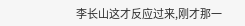李长山这才反应过来,刚才那一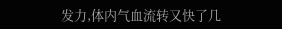发力,体内气血流转又快了几